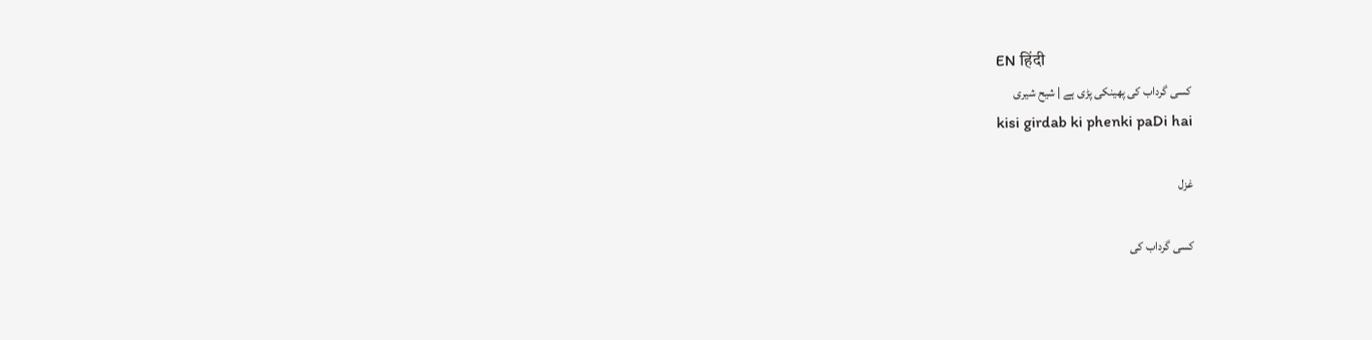EN हिंदी
کسی گرداب کی پھینکی پڑی ہے | شیح شیری
kisi girdab ki phenki paDi hai

غزل

کسی گرداب کی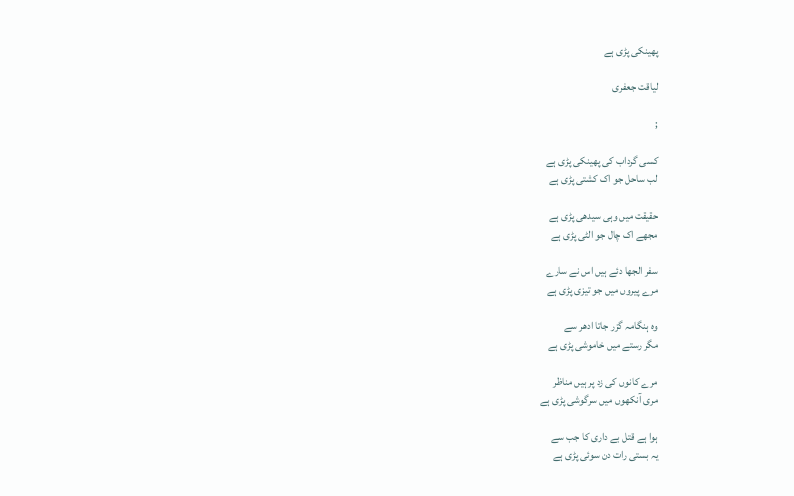پھینکی پڑی ہے

لیاقت جعفری

;

کسی گرداب کی پھینکی پڑی ہے
لب ساحل جو اک کشتی پڑی ہے

حقیقت میں وہی سیدھی پڑی ہے
مجھے اک چال جو الٹی پڑی ہے

سفر الجھا دئے ہیں اس نے سارے
مرے پیروں میں جو تیزی پڑی ہے

وہ ہنگامہ گزر جاتا ادھر سے
مگر رستے میں خاموشی پڑی ہے

مرے کانوں کی زد پر ہیں مناظر
مری آنکھوں میں سرگوشی پڑی ہے

ہوا ہے قتل بے داری کا جب سے
یہ بستی رات دن سوئی پڑی ہے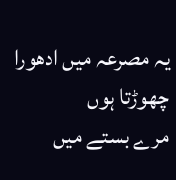یہ مصرعہ میں ادھورا چھوڑتا ہوں
مرے بستے میں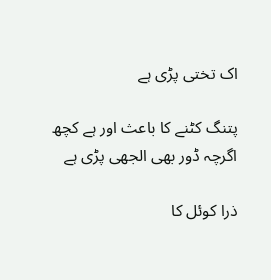اک تختی پڑی ہے

پتنگ کٹنے کا باعث اور ہے کچھ
اگرچہ ڈور بھی الجھی پڑی ہے

ذرا کوئل کا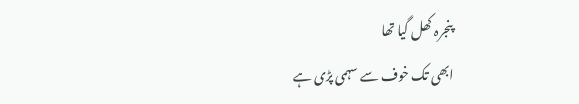پنجرہ کھل گیا تھا
ابھی تک خوف سے سہمی پڑی ہے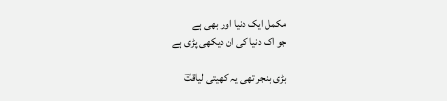مکمل ایک دنیا اور بھی ہے
جو اک دنیا کی ان دیکھی پڑی ہے

بڑی بنجر تھی یہ کھیتی لیاقتؔ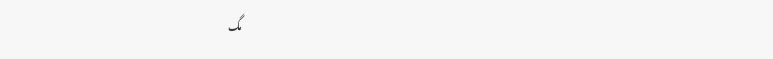مگ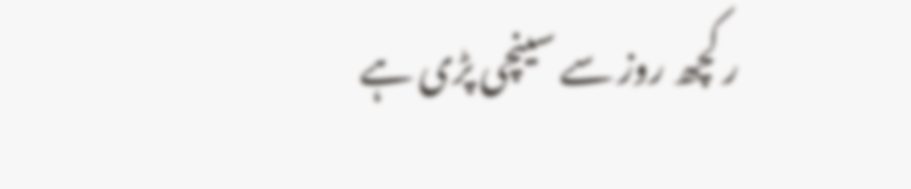ر کچھ روز سے سینچی پڑی ہے